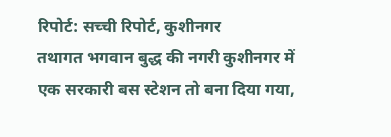रिपोर्ट: सच्ची रिपोर्ट, कुशीनगर
तथागत भगवान बुद्ध की नगरी कुशीनगर में एक सरकारी बस स्टेशन तो बना दिया गया,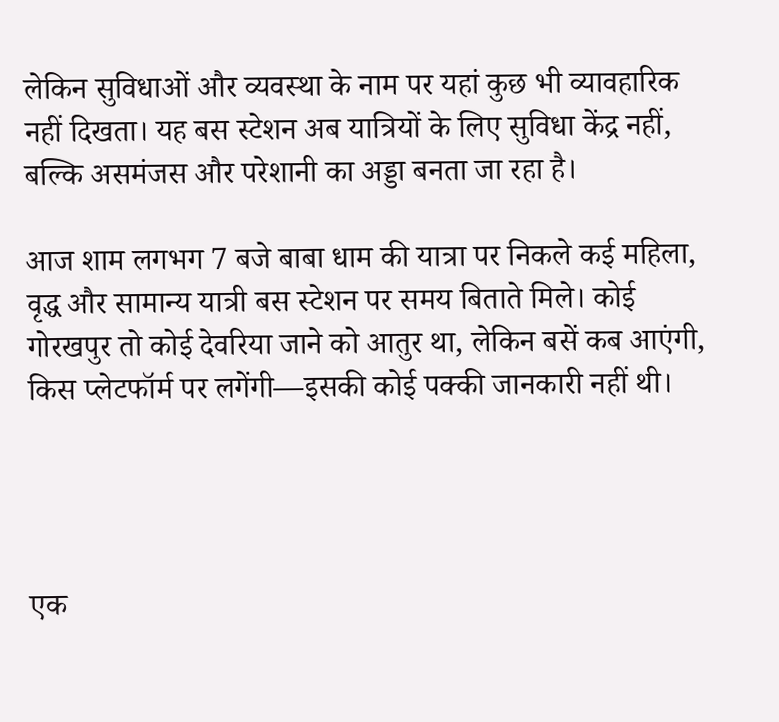लेकिन सुविधाओं और व्यवस्था के नाम पर यहां कुछ भी व्यावहारिक नहीं दिखता। यह बस स्टेशन अब यात्रियों के लिए सुविधा केंद्र नहीं, बल्कि असमंजस और परेशानी का अड्डा बनता जा रहा है।

आज शाम लगभग 7 बजे बाबा धाम की यात्रा पर निकले कई महिला, वृद्ध और सामान्य यात्री बस स्टेशन पर समय बिताते मिले। कोई गोरखपुर तो कोई देवरिया जाने को आतुर था, लेकिन बसें कब आएंगी, किस प्लेटफॉर्म पर लगेंगी—इसकी कोई पक्की जानकारी नहीं थी।




एक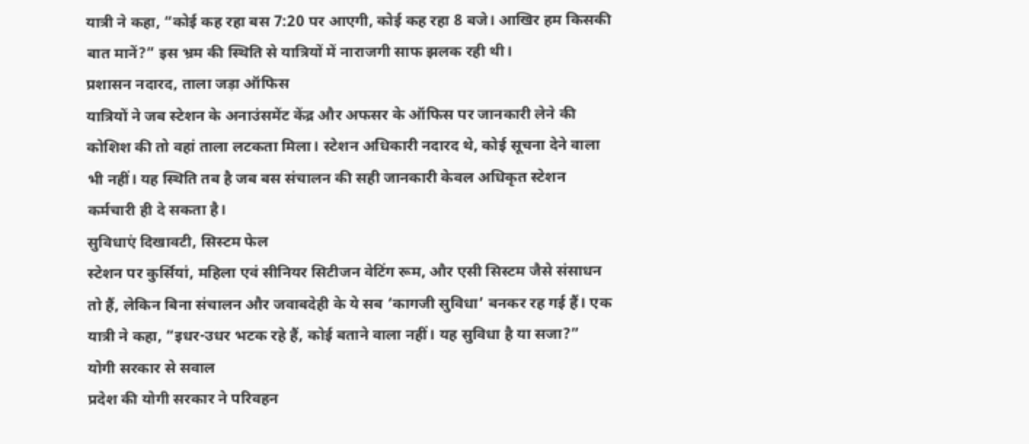यात्री ने कहा, “कोई कह रहा बस 7:20 पर आएगी, कोई कह रहा 8 बजे। आखिर हम किसकी बात मानें?” इस भ्रम की स्थिति से यात्रियों में नाराजगी साफ झलक रही थी।
प्रशासन नदारद, ताला जड़ा ऑफिस
यात्रियों ने जब स्टेशन के अनाउंसमेंट केंद्र और अफसर के ऑफिस पर जानकारी लेने की कोशिश की तो वहां ताला लटकता मिला। स्टेशन अधिकारी नदारद थे, कोई सूचना देने वाला भी नहीं। यह स्थिति तब है जब बस संचालन की सही जानकारी केवल अधिकृत स्टेशन कर्मचारी ही दे सकता है।
सुविधाएं दिखावटी, सिस्टम फेल
स्टेशन पर कुर्सियां, महिला एवं सीनियर सिटीजन वेटिंग रूम, और एसी सिस्टम जैसे संसाधन तो हैं, लेकिन बिना संचालन और जवाबदेही के ये सब ‘कागजी सुविधा’ बनकर रह गई हैं। एक यात्री ने कहा, “इधर-उधर भटक रहे हैं, कोई बताने वाला नहीं। यह सुविधा है या सजा?”
योगी सरकार से सवाल
प्रदेश की योगी सरकार ने परिवहन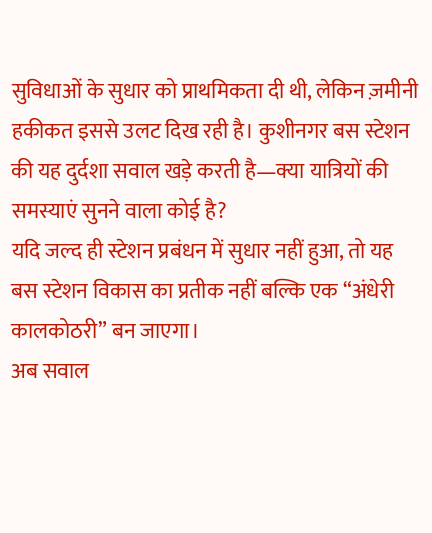सुविधाओं के सुधार को प्राथमिकता दी थी, लेकिन ज़मीनी हकीकत इससे उलट दिख रही है। कुशीनगर बस स्टेशन की यह दुर्दशा सवाल खड़े करती है—क्या यात्रियों की समस्याएं सुनने वाला कोई है?
यदि जल्द ही स्टेशन प्रबंधन में सुधार नहीं हुआ, तो यह बस स्टेशन विकास का प्रतीक नहीं बल्कि एक “अंधेरी कालकोठरी” बन जाएगा।
अब सवाल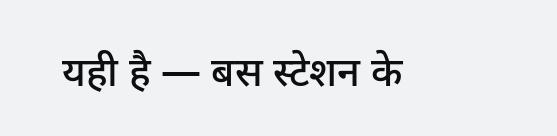यही है — बस स्टेशन के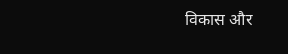विकास और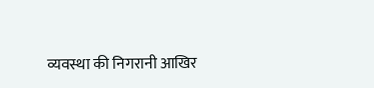व्यवस्था की निगरानी आखिर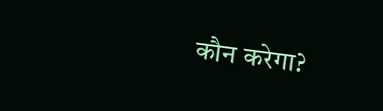कौन करेगा?